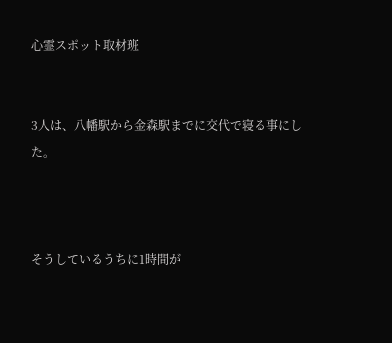心霊スポット取材班


3人は、八幡駅から金森駅までに交代で寝る事にした。



そうしているうちに1時間が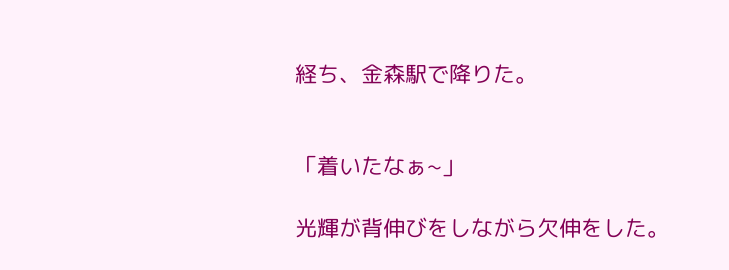経ち、金森駅で降りた。


「着いたなぁ~」

光輝が背伸びをしながら欠伸をした。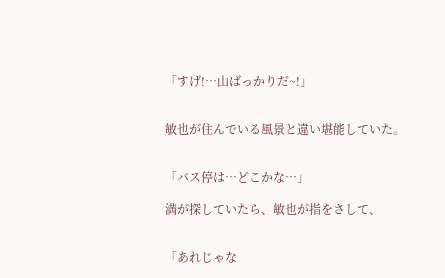「すげ!…山ばっかりだ~!」


敏也が住んでいる風景と違い堪能していた。


「バス停は…どこかな…」

満が探していたら、敏也が指をさして、


「あれじゃな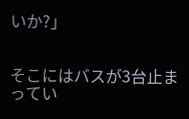いか?」


そこにはバスが3台止まってい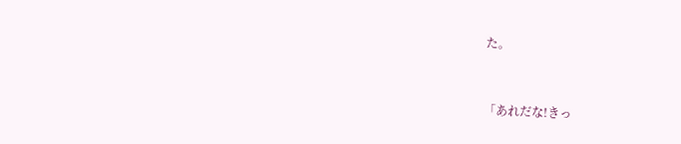た。


「あれだな!きっ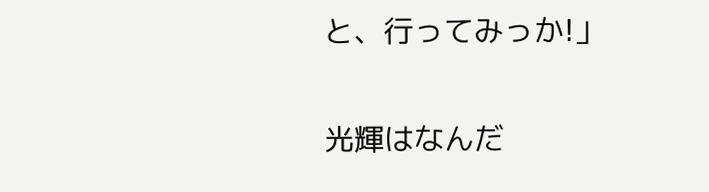と、行ってみっか!」


光輝はなんだ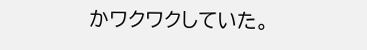かワクワクしていた。